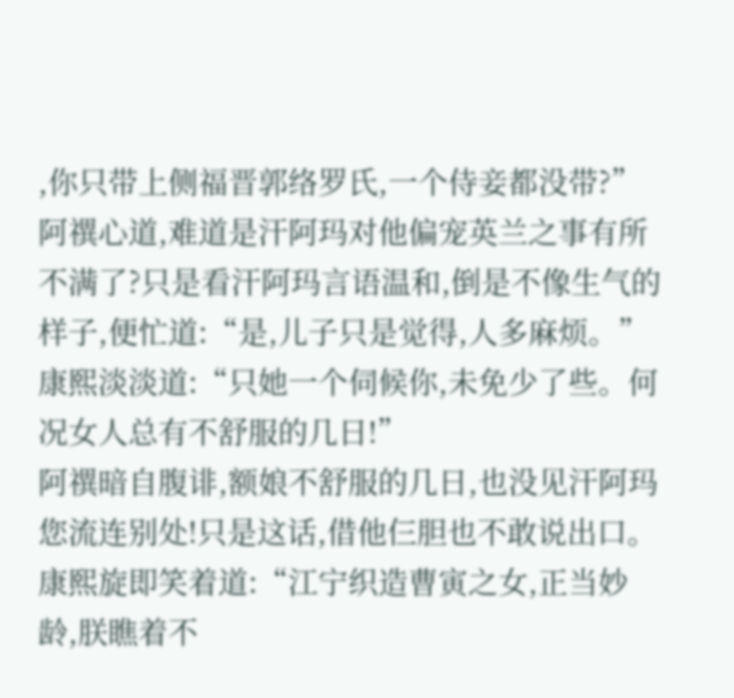,你只带上侧福晋郭络罗氏,一个侍妾都没带?”
阿禩心道,难道是汗阿玛对他偏宠英兰之事有所不满了?只是看汗阿玛言语温和,倒是不像生气的样子,便忙道:“是,儿子只是觉得,人多麻烦。”
康熙淡淡道:“只她一个伺候你,未免少了些。何况女人总有不舒服的几日!”
阿禩暗自腹诽,额娘不舒服的几日,也没见汗阿玛您流连别处!只是这话,借他仨胆也不敢说出口。
康熙旋即笑着道:“江宁织造曹寅之女,正当妙龄,朕瞧着不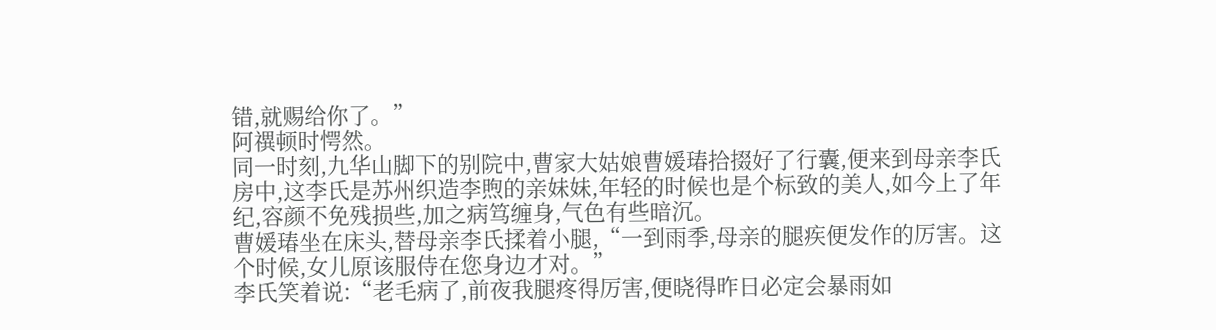错,就赐给你了。”
阿禩顿时愕然。
同一时刻,九华山脚下的别院中,曹家大姑娘曹媛瑃拾掇好了行囊,便来到母亲李氏房中,这李氏是苏州织造李煦的亲妹妹,年轻的时候也是个标致的美人,如今上了年纪,容颜不免残损些,加之病笃缠身,气色有些暗沉。
曹媛瑃坐在床头,替母亲李氏揉着小腿,“一到雨季,母亲的腿疾便发作的厉害。这个时候,女儿原该服侍在您身边才对。”
李氏笑着说:“老毛病了,前夜我腿疼得厉害,便晓得昨日必定会暴雨如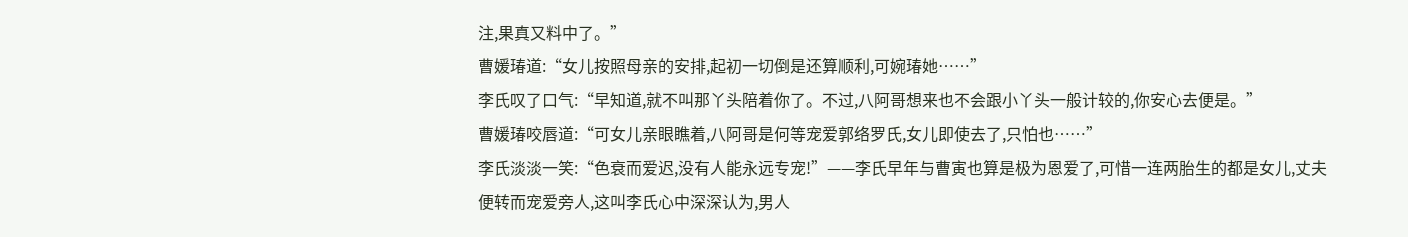注,果真又料中了。”
曹媛瑃道:“女儿按照母亲的安排,起初一切倒是还算顺利,可婉瑃她……”
李氏叹了口气:“早知道,就不叫那丫头陪着你了。不过,八阿哥想来也不会跟小丫头一般计较的,你安心去便是。”
曹媛瑃咬唇道:“可女儿亲眼瞧着,八阿哥是何等宠爱郭络罗氏,女儿即使去了,只怕也……”
李氏淡淡一笑:“色衰而爱迟,没有人能永远专宠!”——李氏早年与曹寅也算是极为恩爱了,可惜一连两胎生的都是女儿,丈夫便转而宠爱旁人,这叫李氏心中深深认为,男人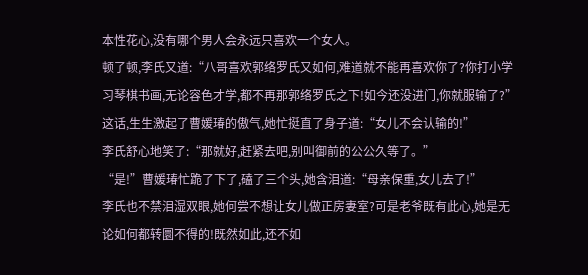本性花心,没有哪个男人会永远只喜欢一个女人。
顿了顿,李氏又道:“八哥喜欢郭络罗氏又如何,难道就不能再喜欢你了?你打小学习琴棋书画,无论容色才学,都不再那郭络罗氏之下!如今还没进门,你就服输了?”
这话,生生激起了曹媛瑃的傲气,她忙挺直了身子道:“女儿不会认输的!”
李氏舒心地笑了:“那就好,赶紧去吧,别叫御前的公公久等了。”
“是!”曹媛瑃忙跪了下了,磕了三个头,她含泪道:“母亲保重,女儿去了!”
李氏也不禁泪湿双眼,她何尝不想让女儿做正房妻室?可是老爷既有此心,她是无论如何都转圜不得的!既然如此,还不如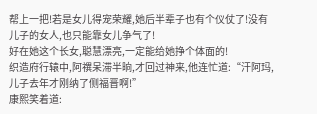帮上一把!若是女儿得宠荣耀,她后半辈子也有个仪仗了!没有儿子的女人,也只能靠女儿争气了!
好在她这个长女,聪慧漂亮,一定能给她挣个体面的!
织造府行辕中,阿禩呆滞半晌,才回过神来,他连忙道:“汗阿玛,儿子去年才刚纳了侧福晋啊!”
康熙笑着道: